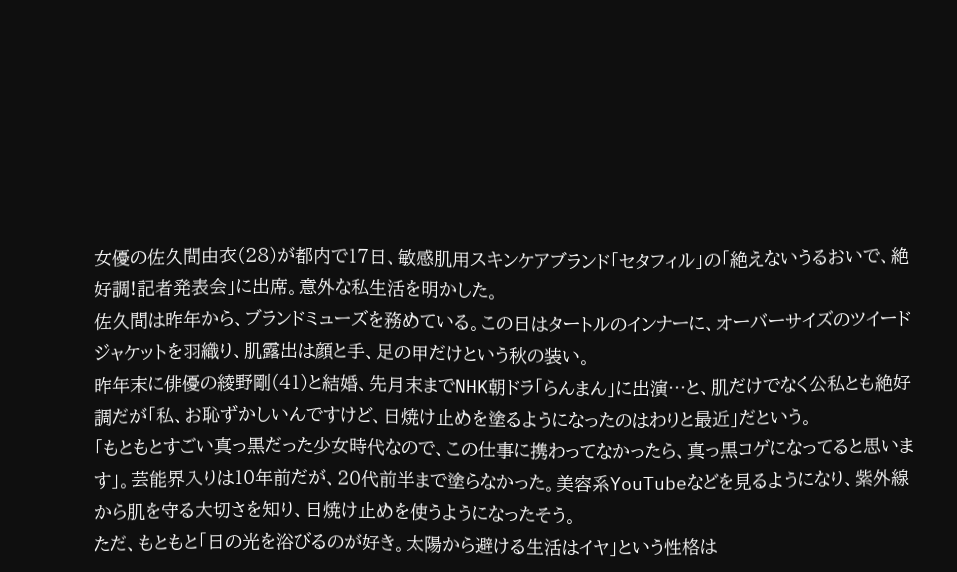女優の佐久間由衣(28)が都内で17日、敏感肌用スキンケアブランド「セタフィル」の「絶えないうるおいで、絶好調!記者発表会」に出席。意外な私生活を明かした。
佐久間は昨年から、ブランドミューズを務めている。この日はタートルのインナーに、オーバーサイズのツイードジャケットを羽織り、肌露出は顔と手、足の甲だけという秋の装い。
昨年末に俳優の綾野剛(41)と結婚、先月末までNHK朝ドラ「らんまん」に出演…と、肌だけでなく公私とも絶好調だが「私、お恥ずかしいんですけど、日焼け止めを塗るようになったのはわりと最近」だという。
「もともとすごい真っ黒だった少女時代なので、この仕事に携わってなかったら、真っ黒コゲになってると思います」。芸能界入りは10年前だが、20代前半まで塗らなかった。美容系YouTubeなどを見るようになり、紫外線から肌を守る大切さを知り、日焼け止めを使うようになったそう。
ただ、もともと「日の光を浴びるのが好き。太陽から避ける生活はイヤ」という性格は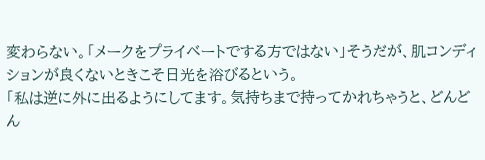変わらない。「メークをプライベートでする方ではない」そうだが、肌コンディションが良くないときこそ日光を浴びるという。
「私は逆に外に出るようにしてます。気持ちまで持ってかれちゃうと、どんどん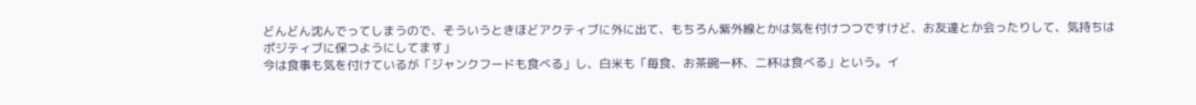どんどん沈んでってしまうので、そういうときほどアクティブに外に出て、もちろん紫外線とかは気を付けつつですけど、お友達とか会ったりして、気持ちはポジティブに保つようにしてます」
今は食事も気を付けているが「ジャンクフードも食べる」し、白米も「毎食、お茶碗一杯、二杯は食べる」という。イ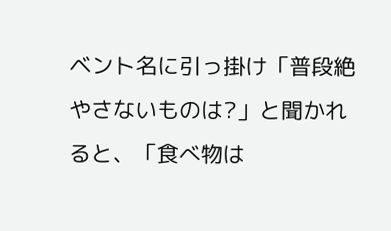ベント名に引っ掛け「普段絶やさないものは?」と聞かれると、「食べ物は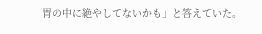胃の中に絶やしてないかも」と答えていた。